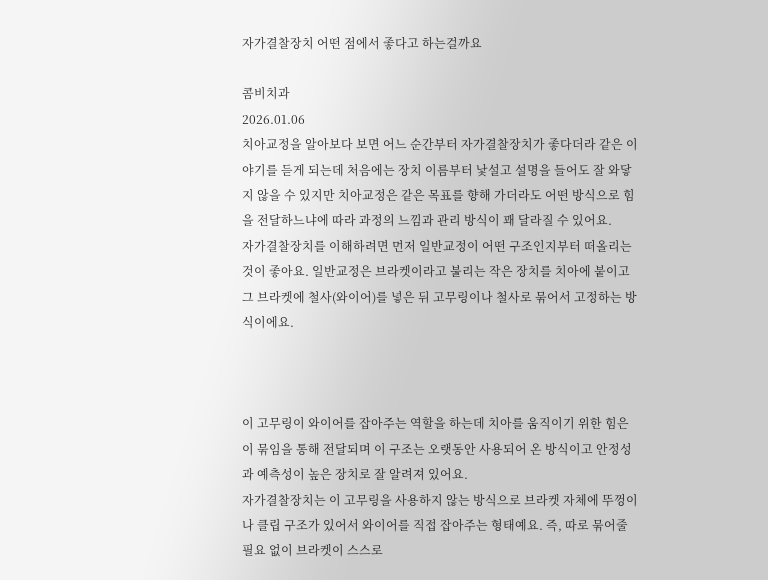자가결찰장치 어떤 점에서 좋다고 하는걸까요

콤비치과
2026.01.06
치아교정을 알아보다 보면 어느 순간부터 자가결찰장치가 좋다더라 같은 이야기를 듣게 되는데 처음에는 장치 이름부터 낯설고 설명을 들어도 잘 와닿지 않을 수 있지만 치아교정은 같은 목표를 향해 가더라도 어떤 방식으로 힘을 전달하느냐에 따라 과정의 느낌과 관리 방식이 꽤 달라질 수 있어요.
자가결찰장치를 이해하려면 먼저 일반교정이 어떤 구조인지부터 떠올리는 것이 좋아요. 일반교정은 브라켓이라고 불리는 작은 장치를 치아에 붙이고 그 브라켓에 철사(와이어)를 넣은 뒤 고무링이나 철사로 묶어서 고정하는 방식이에요.



이 고무링이 와이어를 잡아주는 역할을 하는데 치아를 움직이기 위한 힘은 이 묶임을 통해 전달되며 이 구조는 오랫동안 사용되어 온 방식이고 안정성과 예측성이 높은 장치로 잘 알려져 있어요.
자가결찰장치는 이 고무링을 사용하지 않는 방식으로 브라켓 자체에 뚜껑이나 클립 구조가 있어서 와이어를 직접 잡아주는 형태예요. 즉, 따로 묶어줄 필요 없이 브라켓이 스스로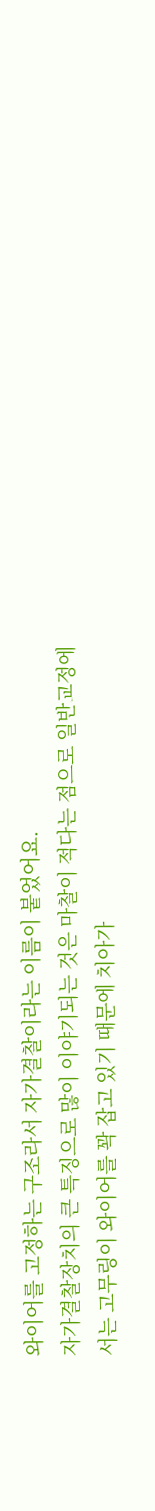와이어를 고정하는 구조라서 자가결찰이라는 이름이 붙었어요.
자가결찰장치의 큰 특징으로 많이 이야기되는 것은 마찰이 적다는 점으로 일반교정에서는 고무링이 와이어를 꽉 잡고 있기 때문에 치아가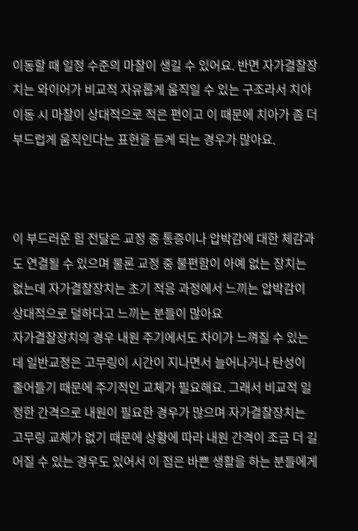이동할 때 일정 수준의 마찰이 생길 수 있어요. 반면 자가결찰장치는 와이어가 비교적 자유롭게 움직일 수 있는 구조라서 치아 이동 시 마찰이 상대적으로 적은 편이고 이 때문에 치아가 좀 더 부드럽게 움직인다는 표현을 듣게 되는 경우가 많아요.



이 부드러운 힘 전달은 교정 중 통증이나 압박감에 대한 체감과도 연결될 수 있으며 물론 교정 중 불편함이 아예 없는 장치는 없는데 자가결찰장치는 초기 적응 과정에서 느끼는 압박감이 상대적으로 덜하다고 느끼는 분들이 많아요
자가결찰장치의 경우 내원 주기에서도 차이가 느껴질 수 있는데 일반교정은 고무링이 시간이 지나면서 늘어나거나 탄성이 줄어들기 때문에 주기적인 교체가 필요해요. 그래서 비교적 일정한 간격으로 내원이 필요한 경우가 많으며 자가결찰장치는 고무링 교체가 없기 때문에 상황에 따라 내원 간격이 조금 더 길어질 수 있는 경우도 있어서 이 점은 바쁜 생활을 하는 분들에게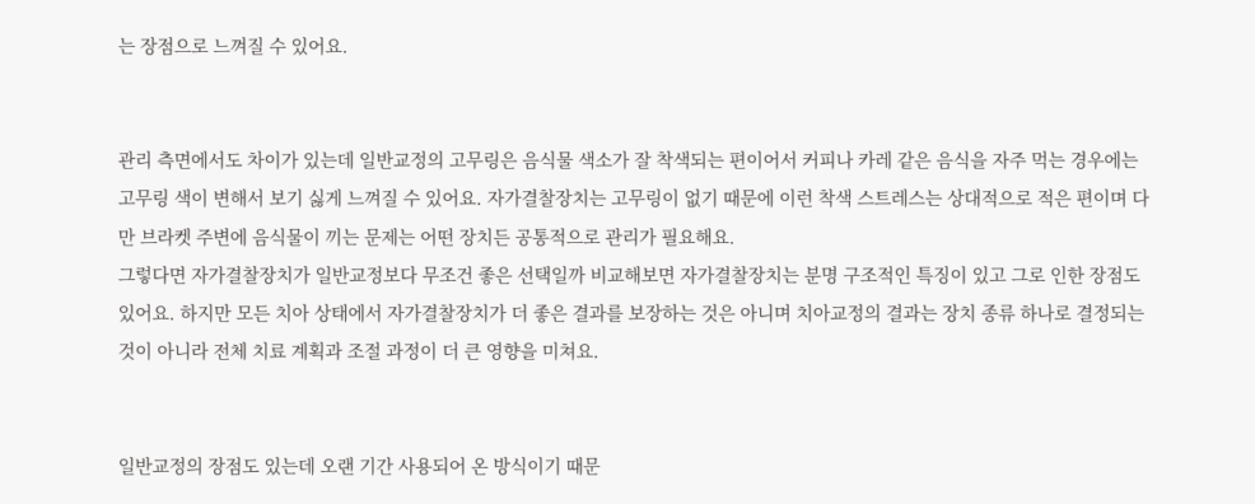는 장점으로 느껴질 수 있어요.


관리 측면에서도 차이가 있는데 일반교정의 고무링은 음식물 색소가 잘 착색되는 편이어서 커피나 카레 같은 음식을 자주 먹는 경우에는 고무링 색이 변해서 보기 싫게 느껴질 수 있어요. 자가결찰장치는 고무링이 없기 때문에 이런 착색 스트레스는 상대적으로 적은 편이며 다만 브라켓 주변에 음식물이 끼는 문제는 어떤 장치든 공통적으로 관리가 필요해요.
그렇다면 자가결찰장치가 일반교정보다 무조건 좋은 선택일까 비교해보면 자가결찰장치는 분명 구조적인 특징이 있고 그로 인한 장점도 있어요. 하지만 모든 치아 상태에서 자가결찰장치가 더 좋은 결과를 보장하는 것은 아니며 치아교정의 결과는 장치 종류 하나로 결정되는 것이 아니라 전체 치료 계획과 조절 과정이 더 큰 영향을 미쳐요.


일반교정의 장점도 있는데 오랜 기간 사용되어 온 방식이기 때문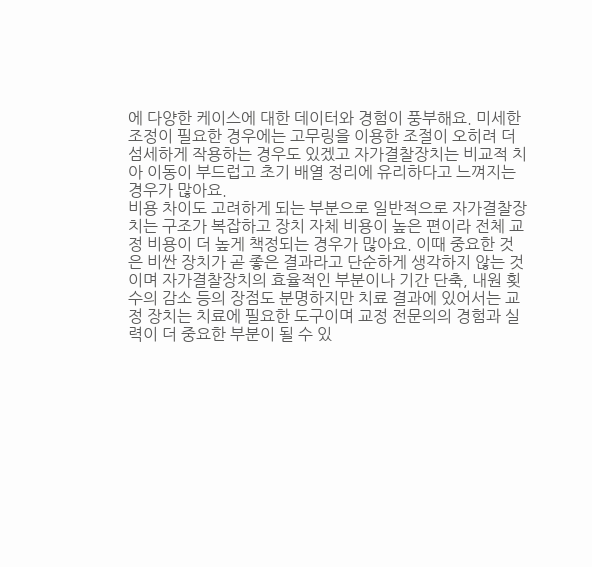에 다양한 케이스에 대한 데이터와 경험이 풍부해요. 미세한 조정이 필요한 경우에는 고무링을 이용한 조절이 오히려 더 섬세하게 작용하는 경우도 있겠고 자가결찰장치는 비교적 치아 이동이 부드럽고 초기 배열 정리에 유리하다고 느껴지는 경우가 많아요.
비용 차이도 고려하게 되는 부분으로 일반적으로 자가결찰장치는 구조가 복잡하고 장치 자체 비용이 높은 편이라 전체 교정 비용이 더 높게 책정되는 경우가 많아요. 이때 중요한 것은 비싼 장치가 곧 좋은 결과라고 단순하게 생각하지 않는 것이며 자가결찰장치의 효율적인 부분이나 기간 단축, 내원 횟수의 감소 등의 장점도 분명하지만 치료 결과에 있어서는 교정 장치는 치료에 필요한 도구이며 교정 전문의의 경험과 실력이 더 중요한 부분이 될 수 있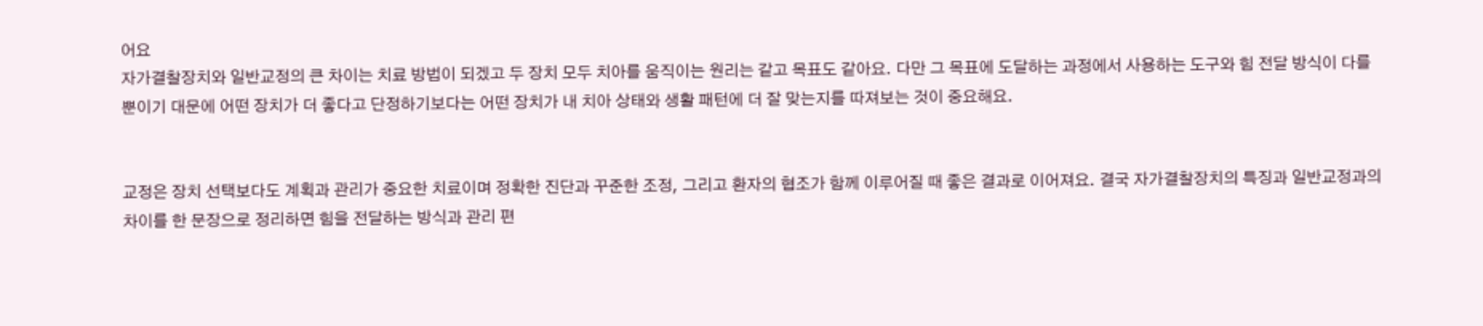어요
자가결찰장치와 일반교정의 큰 차이는 치료 방법이 되겠고 두 장치 모두 치아를 움직이는 원리는 같고 목표도 같아요. 다만 그 목표에 도달하는 과정에서 사용하는 도구와 힘 전달 방식이 다를 뿐이기 대문에 어떤 장치가 더 좋다고 단정하기보다는 어떤 장치가 내 치아 상태와 생활 패턴에 더 잘 맞는지를 따져보는 것이 중요해요.


교정은 장치 선택보다도 계획과 관리가 중요한 치료이며 정확한 진단과 꾸준한 조정, 그리고 환자의 협조가 함께 이루어질 때 좋은 결과로 이어져요. 결국 자가결찰장치의 특징과 일반교정과의 차이를 한 문장으로 정리하면 힘을 전달하는 방식과 관리 편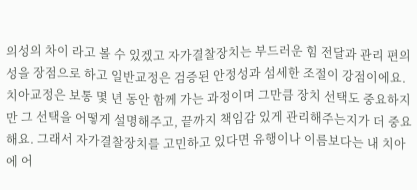의성의 차이 라고 볼 수 있겠고 자가결찰장치는 부드러운 힘 전달과 관리 편의성을 장점으로 하고 일반교정은 검증된 안정성과 섬세한 조절이 강점이에요.
치아교정은 보통 몇 년 동안 함께 가는 과정이며 그만큼 장치 선택도 중요하지만 그 선택을 어떻게 설명해주고, 끝까지 책임감 있게 관리해주는지가 더 중요해요. 그래서 자가결찰장치를 고민하고 있다면 유행이나 이름보다는 내 치아에 어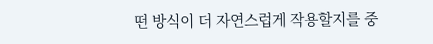떤 방식이 더 자연스럽게 작용할지를 중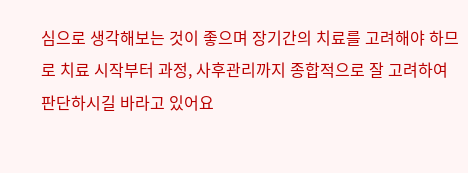심으로 생각해보는 것이 좋으며 장기간의 치료를 고려해야 하므로 치료 시작부터 과정, 사후관리까지 종합적으로 잘 고려하여 판단하시길 바라고 있어요